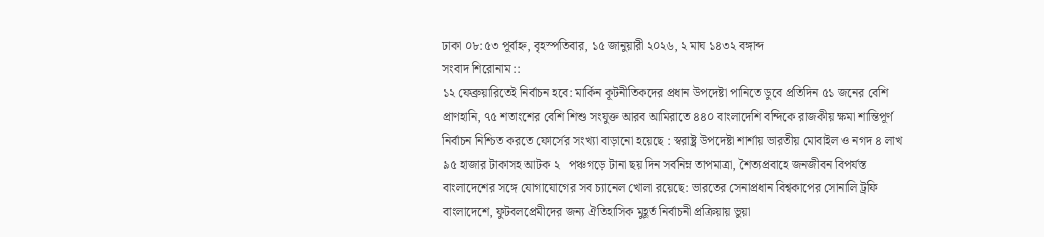ঢাকা ০৮:৫৩ পূর্বাহ্ন, বৃহস্পতিবার, ১৫ জানুয়ারী ২০২৬, ২ মাঘ ১৪৩২ বঙ্গাব্দ
সংবাদ শিরোনাম ::
১২ ফেব্রুয়ারিতেই নির্বাচন হবে: মার্কিন কূটনীতিকদের প্রধান উপদেষ্টা পানিতে ডুবে প্রতিদিন ৫১ জনের বেশি প্রাণহানি, ৭৫ শতাংশের বেশি শিশু সংযুক্ত আরব আমিরাতে ৪৪০ বাংলাদেশি বন্দিকে রাজকীয় ক্ষমা শান্তিপূর্ণ নির্বাচন নিশ্চিত করতে ফোর্সের সংখ্যা বাড়ানো হয়েছে : স্বরাষ্ট্র উপদেষ্টা শার্শায় ভারতীয় মোবাইল ও নগদ ৪ লাখ ৯৫ হাজার টাকাসহ আটক ২   পঞ্চগড়ে টানা ছয় দিন সর্বনিম্ন তাপমাত্রা, শৈত্যপ্রবাহে জনজীবন বিপর্যস্ত বাংলাদেশের সঙ্গে যোগাযোগের সব চ্যানেল খোলা রয়েছে: ভারতের সেনাপ্রধান বিশ্বকাপের সোনালি ট্রফি বাংলাদেশে, ফুটবলপ্রেমীদের জন্য ঐতিহাসিক মুহূর্ত নির্বাচনী প্রক্রিয়ায় ভুয়া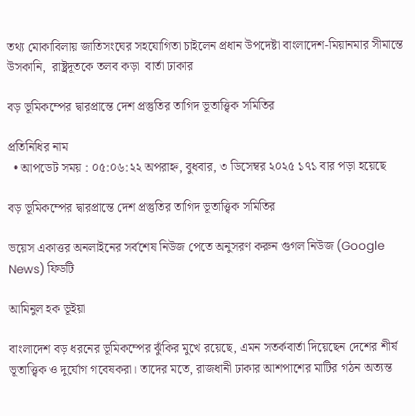তথ্য মোকাবিলায় জাতিসংঘের সহযোগিতা চাইলেন প্রধান উপদেষ্টা বাংলাদেশ-মিয়ানমার সীমান্তে উসকানি,  রাষ্ট্রদূতকে তলব কড়া  বার্তা ঢাকার

বড় ভূমিকম্পের দ্বারপ্রান্তে দেশ প্রস্তুতির তাগিদ ভূতাত্ত্বিক সমিতির

প্রতিনিধির নাম
  • আপডেট সময় : ০৫:০৬:২২ অপরাহ্ন, বুধবার, ৩ ডিসেম্বর ২০২৫ ১৭১ বার পড়া হয়েছে

বড় ভূমিকম্পের দ্বারপ্রান্তে দেশ প্রস্তুতির তাগিদ ভূতাত্ত্বিক সমিতির

ভয়েস একাত্তর অনলাইনের সর্বশেষ নিউজ পেতে অনুসরণ করুন গুগল নিউজ (Google News) ফিডটি

আমিনুল হক ভূইয়া

বাংলাদেশ বড় ধরনের ভূমিকম্পের ঝুঁকির মুখে রয়েছে, এমন সতর্কবার্তা দিয়েছেন দেশের শীর্ষ ভূতাত্ত্বিক ও দুর্যোগ গবেষকরা। তাদের মতে, রাজধানী ঢাকার আশপাশের মাটির গঠন অত্যন্ত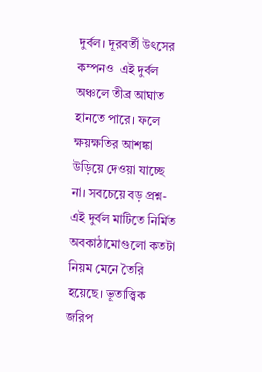দুর্বল। দূরবর্তী উৎসের কম্পনও  এই দুর্বল অঞ্চলে তীব্র আঘাত হানতে পারে। ফলে ক্ষয়ক্ষতির আশঙ্কা উড়িয়ে দেওয়া যাচ্ছে না। সবচেয়ে বড় প্রশ্ন-এই দুর্বল মাটিতে নির্মিত অবকাঠামোগুলো কতটা নিয়ম মেনে তৈরি হয়েছে। ভূতাত্ত্বিক জরিপ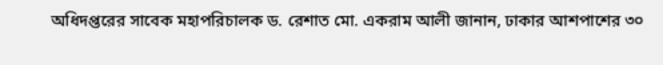অধিদপ্তরের সাবেক মহাপরিচালক ড. রেশাত মো. একরাম আলী জানান, ঢাকার আশপাশের ৩০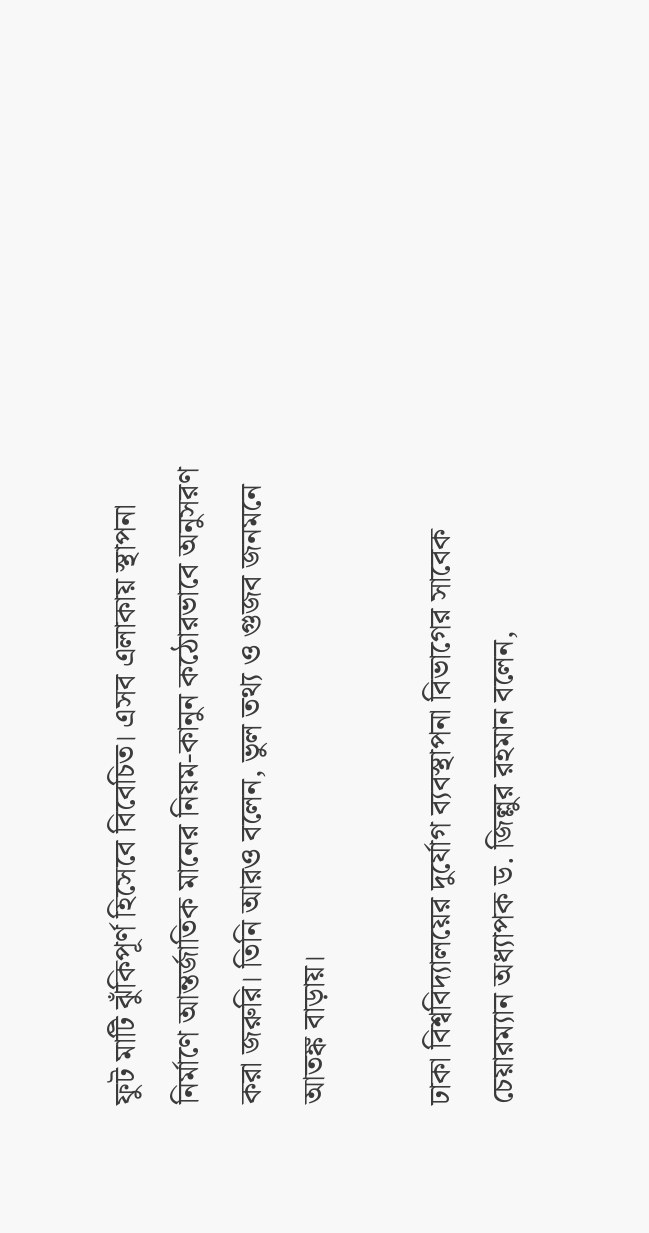ফুট মাটি ঝুঁকিপূর্ণ হিসেবে বিবেচিত। এসব এলাকায় স্থাপনা নির্মাণে আন্তর্জাতিক মানের নিয়ম-কানুন কঠোরভাবে অনুসরণ করা জরুরি। তিনি আরও বলেন, ভুল তথ্য ও গুজব জনমনে আতঙ্ক বাড়ায়।

ঢাকা বিশ্ববিদ্যালয়ের দুর্যোগ ব্যবস্থাপনা বিভাগের সাবেক চেয়ারম্যান অধ্যাপক ড. জিল্লুর রহমান বলেন,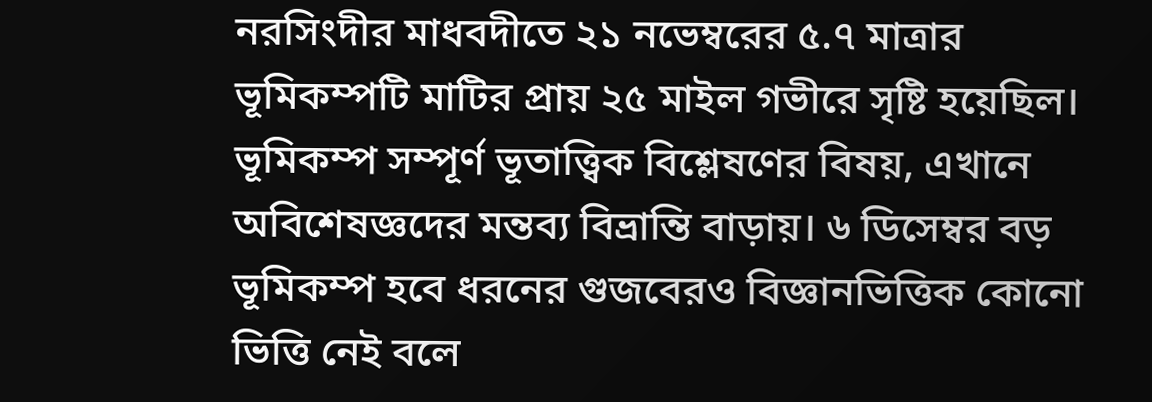নরসিংদীর মাধবদীতে ২১ নভেম্বরের ৫.৭ মাত্রার ভূমিকম্পটি মাটির প্রায় ২৫ মাইল গভীরে সৃষ্টি হয়েছিল। ভূমিকম্প সম্পূর্ণ ভূতাত্ত্বিক বিশ্লেষণের বিষয়, এখানে অবিশেষজ্ঞদের মন্তব্য বিভ্রান্তি বাড়ায়। ৬ ডিসেম্বর বড় ভূমিকম্প হবে ধরনের গুজবেরও বিজ্ঞানভিত্তিক কোনো ভিত্তি নেই বলে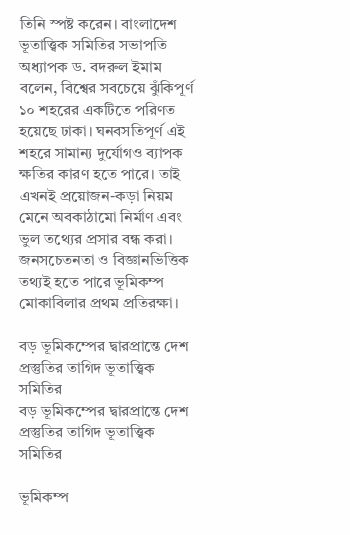তিনি স্পষ্ট করেন। বাংলাদেশ ভূতাত্ত্বিক সমিতির সভাপতি অধ্যাপক ড. বদরুল ইমাম বলেন, বিশ্বের সবচেয়ে ঝুঁকিপূর্ণ ১০ শহরের একটিতে পরিণত হয়েছে ঢাকা। ঘনবসতিপূর্ণ এই শহরে সামান্য দুর্যোগও ব্যাপক ক্ষতির কারণ হতে পারে। তাই এখনই প্রয়োজন-কড়া নিয়ম মেনে অবকাঠামো নির্মাণ এবং ভুল তথ্যের প্রসার বন্ধ করা। জনসচেতনতা ও বিজ্ঞানভিত্তিক তথ্যই হতে পারে ভূমিকম্প মোকাবিলার প্রথম প্রতিরক্ষা।

বড় ভূমিকম্পের দ্বারপ্রান্তে দেশ প্রস্তুতির তাগিদ ভূতাত্ত্বিক সমিতির
বড় ভূমিকম্পের দ্বারপ্রান্তে দেশ প্রস্তুতির তাগিদ ভূতাত্ত্বিক সমিতির

ভূমিকম্প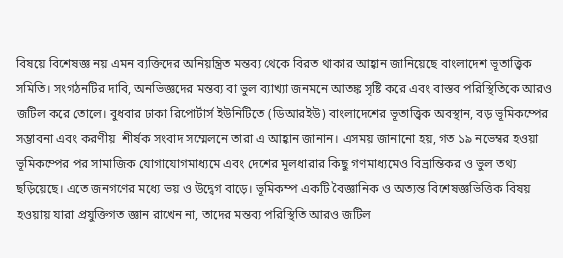বিষয়ে বিশেষজ্ঞ নয় এমন ব্যক্তিদের অনিয়ন্ত্রিত মন্তব্য থেকে বিরত থাকার আহ্বান জানিয়েছে বাংলাদেশ ভূতাত্ত্বিক সমিতি। সংগঠনটির দাবি, অনভিজ্ঞদের মন্তব্য বা ভুল ব্যাখ্যা জনমনে আতঙ্ক সৃষ্টি করে এবং বাস্তব পরিস্থিতিকে আরও জটিল করে তোলে। বুধবার ঢাকা রিপোর্টার্স ইউনিটিতে (ডিআরইউ) বাংলাদেশের ভূতাত্ত্বিক অবস্থান, বড় ভূমিকম্পের সম্ভাবনা এবং করণীয়  শীর্ষক সংবাদ সম্মেলনে তারা এ আহ্বান জানান। এসময় জানানো হয়, গত ১৯ নভেম্বর হওয়া ভূমিকম্পের পর সামাজিক যোগাযোগমাধ্যমে এবং দেশের মূলধারার কিছু গণমাধ্যমেও বিভ্রান্তিকর ও ভুল তথ্য ছড়িয়েছে। এতে জনগণের মধ্যে ভয় ও উদ্বেগ বাড়ে। ভূমিকম্প একটি বৈজ্ঞানিক ও অত্যন্ত বিশেষজ্ঞভিত্তিক বিষয় হওয়ায় যারা প্রযুক্তিগত জ্ঞান রাখেন না, তাদের মন্তব্য পরিস্থিতি আরও জটিল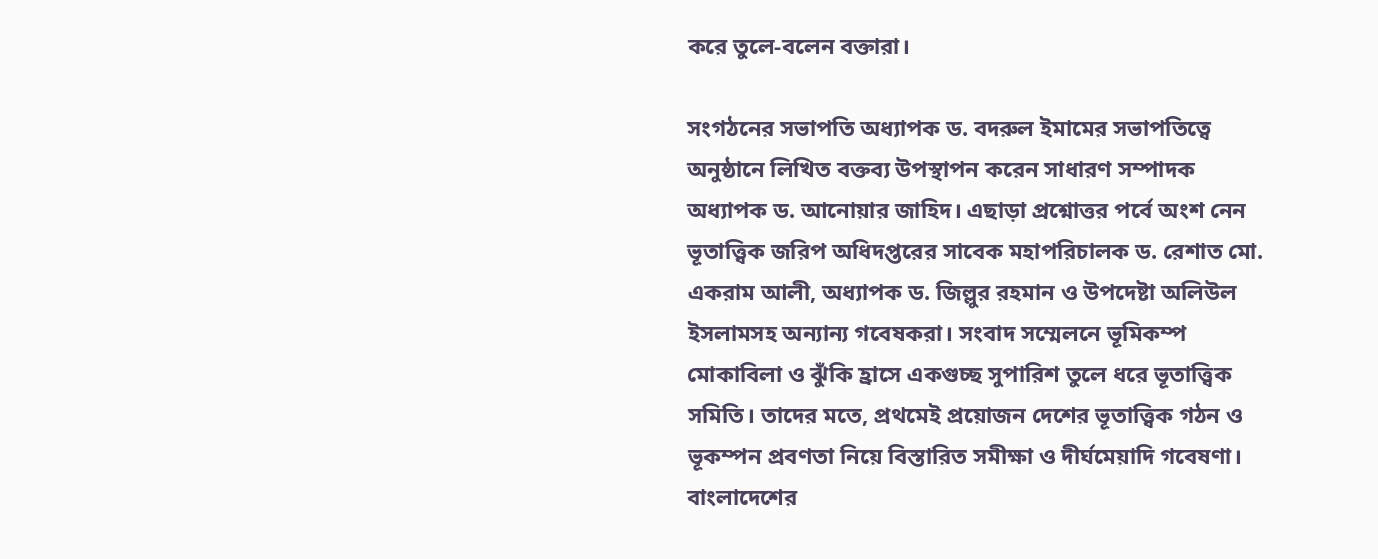করে তুলে-বলেন বক্তারা।

সংগঠনের সভাপতি অধ্যাপক ড. বদরুল ইমামের সভাপতিত্বে অনুষ্ঠানে লিখিত বক্তব্য উপস্থাপন করেন সাধারণ সম্পাদক অধ্যাপক ড. আনোয়ার জাহিদ। এছাড়া প্রশ্নোত্তর পর্বে অংশ নেন ভূতাত্ত্বিক জরিপ অধিদপ্তরের সাবেক মহাপরিচালক ড. রেশাত মো. একরাম আলী, অধ্যাপক ড. জিল্লুর রহমান ও উপদেষ্টা অলিউল ইসলামসহ অন্যান্য গবেষকরা। সংবাদ সম্মেলনে ভূমিকম্প মোকাবিলা ও ঝুঁকি হ্রাসে একগুচ্ছ সুপারিশ তুলে ধরে ভূতাত্ত্বিক সমিতি। তাদের মতে, প্রথমেই প্রয়োজন দেশের ভূতাত্ত্বিক গঠন ও ভূকম্পন প্রবণতা নিয়ে বিস্তারিত সমীক্ষা ও দীর্ঘমেয়াদি গবেষণা। বাংলাদেশের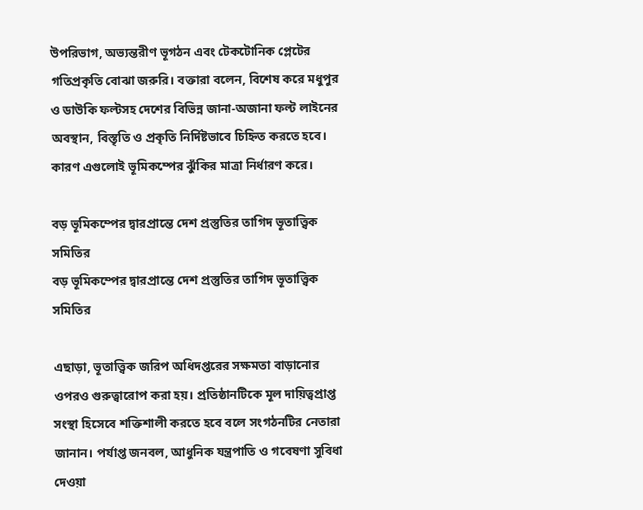উপরিভাগ, অভ্যন্তরীণ ভূগঠন এবং টেকটোনিক প্লেটের গতিপ্রকৃতি বোঝা জরুরি। বক্তারা বলেন, বিশেষ করে মধুপুর ও ডাউকি ফল্টসহ দেশের বিভিন্ন জানা-অজানা ফল্ট লাইনের অবস্থান, বিস্তৃতি ও প্রকৃতি নির্দিষ্টভাবে চিহ্নিত করতে হবে। কারণ এগুলোই ভূমিকম্পের ঝুঁকির মাত্রা নির্ধারণ করে।

বড় ভূমিকম্পের দ্বারপ্রান্তে দেশ প্রস্তুতির তাগিদ ভূতাত্ত্বিক সমিতির
বড় ভূমিকম্পের দ্বারপ্রান্তে দেশ প্রস্তুতির তাগিদ ভূতাত্ত্বিক সমিতির

এছাড়া, ভূতাত্ত্বিক জরিপ অধিদপ্তরের সক্ষমতা বাড়ানোর ওপরও গুরুত্বারোপ করা হয়। প্রতিষ্ঠানটিকে মূল দায়িত্বপ্রাপ্ত সংস্থা হিসেবে শক্তিশালী করতে হবে বলে সংগঠনটির নেতারা জানান। পর্যাপ্ত জনবল, আধুনিক যন্ত্রপাতি ও গবেষণা সুবিধা দেওয়া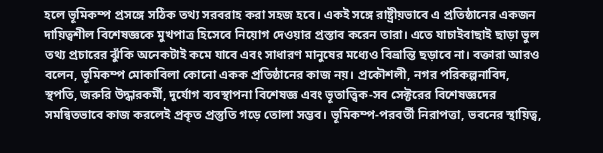হলে ভূমিকম্প প্রসঙ্গে সঠিক তথ্য সরবরাহ করা সহজ হবে। একই সঙ্গে রাষ্ট্রীয়ভাবে এ প্রতিষ্ঠানের একজন দায়িত্বশীল বিশেষজ্ঞকে মুখপাত্র হিসেবে নিয়োগ দেওয়ার প্রস্তাব করেন তারা। এতে যাচাইবাছাই ছাড়া ভুল তথ্য প্রচারের ঝুঁকি অনেকটাই কমে যাবে এবং সাধারণ মানুষের মধ্যেও বিভ্রান্তি ছড়াবে না। বক্তারা আরও বলেন, ভূমিকম্প মোকাবিলা কোনো একক প্রতিষ্ঠানের কাজ নয়। প্রকৌশলী, নগর পরিকল্পনাবিদ, স্থপতি, জরুরি উদ্ধারকর্মী, দুর্যোগ ব্যবস্থাপনা বিশেষজ্ঞ এবং ভূতাত্ত্বিক-সব সেক্টরের বিশেষজ্ঞদের সমন্বিতভাবে কাজ করলেই প্রকৃত প্রস্তুতি গড়ে তোলা সম্ভব। ভূমিকম্প-পরবর্তী নিরাপত্তা, ভবনের স্থায়িত্ব,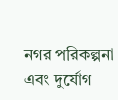নগর পরিকল্পনা এবং দুর্যোগ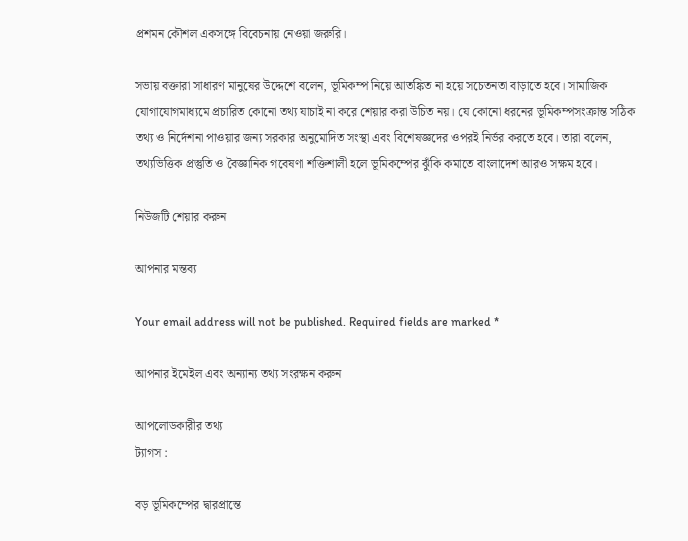প্রশমন কৌশল একসঙ্গে বিবেচনায় নেওয়া জরুরি।

সভায় বক্তারা সাধারণ মানুষের উদ্দেশে বলেন, ভূমিকম্প নিয়ে আতঙ্কিত না হয়ে সচেতনতা বাড়াতে হবে। সামাজিক যোগাযোগমাধ্যমে প্রচারিত কোনো তথ্য যাচাই না করে শেয়ার করা উচিত নয়। যে কোনো ধরনের ভূমিকম্পসংক্রান্ত সঠিক তথ্য ও নির্দেশনা পাওয়ার জন্য সরকার অনুমোদিত সংস্থা এবং বিশেষজ্ঞদের ওপরই নির্ভর করতে হবে। তারা বলেন, তথ্যভিত্তিক প্রস্তুতি ও বৈজ্ঞানিক গবেষণা শক্তিশালী হলে ভূমিকম্পের ঝুঁকি কমাতে বাংলাদেশ আরও সক্ষম হবে।

নিউজটি শেয়ার করুন

আপনার মন্তব্য

Your email address will not be published. Required fields are marked *

আপনার ইমেইল এবং অন্যান্য তথ্য সংরক্ষন করুন

আপলোডকারীর তথ্য
ট্যাগস :

বড় ভূমিকম্পের দ্বারপ্রান্তে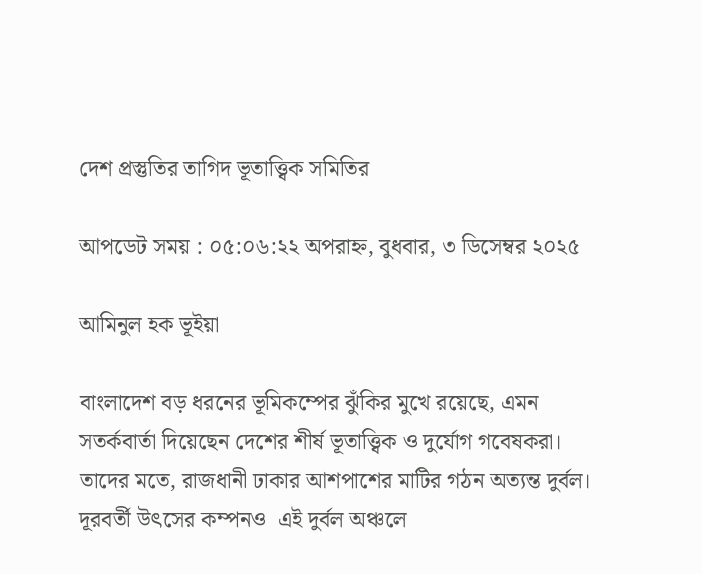দেশ প্রস্তুতির তাগিদ ভূতাত্ত্বিক সমিতির

আপডেট সময় : ০৫:০৬:২২ অপরাহ্ন, বুধবার, ৩ ডিসেম্বর ২০২৫

আমিনুল হক ভূইয়া

বাংলাদেশ বড় ধরনের ভূমিকম্পের ঝুঁকির মুখে রয়েছে, এমন সতর্কবার্তা দিয়েছেন দেশের শীর্ষ ভূতাত্ত্বিক ও দুর্যোগ গবেষকরা। তাদের মতে, রাজধানী ঢাকার আশপাশের মাটির গঠন অত্যন্ত দুর্বল। দূরবর্তী উৎসের কম্পনও  এই দুর্বল অঞ্চলে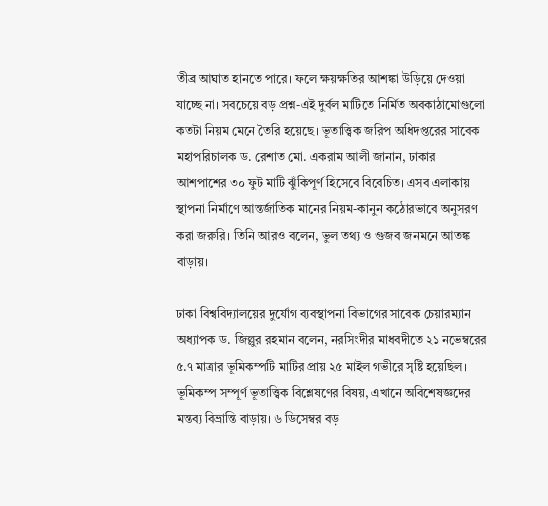তীব্র আঘাত হানতে পারে। ফলে ক্ষয়ক্ষতির আশঙ্কা উড়িয়ে দেওয়া যাচ্ছে না। সবচেয়ে বড় প্রশ্ন-এই দুর্বল মাটিতে নির্মিত অবকাঠামোগুলো কতটা নিয়ম মেনে তৈরি হয়েছে। ভূতাত্ত্বিক জরিপ অধিদপ্তরের সাবেক মহাপরিচালক ড. রেশাত মো. একরাম আলী জানান, ঢাকার আশপাশের ৩০ ফুট মাটি ঝুঁকিপূর্ণ হিসেবে বিবেচিত। এসব এলাকায় স্থাপনা নির্মাণে আন্তর্জাতিক মানের নিয়ম-কানুন কঠোরভাবে অনুসরণ করা জরুরি। তিনি আরও বলেন, ভুল তথ্য ও গুজব জনমনে আতঙ্ক বাড়ায়।

ঢাকা বিশ্ববিদ্যালয়ের দুর্যোগ ব্যবস্থাপনা বিভাগের সাবেক চেয়ারম্যান অধ্যাপক ড. জিল্লুর রহমান বলেন, নরসিংদীর মাধবদীতে ২১ নভেম্বরের ৫.৭ মাত্রার ভূমিকম্পটি মাটির প্রায় ২৫ মাইল গভীরে সৃষ্টি হয়েছিল। ভূমিকম্প সম্পূর্ণ ভূতাত্ত্বিক বিশ্লেষণের বিষয়, এখানে অবিশেষজ্ঞদের মন্তব্য বিভ্রান্তি বাড়ায়। ৬ ডিসেম্বর বড়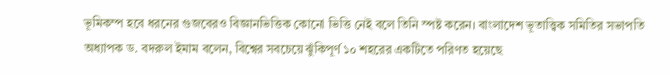ভূমিকম্প হবে ধরনের গুজবেরও বিজ্ঞানভিত্তিক কোনো ভিত্তি নেই বলে তিনি স্পষ্ট করেন। বাংলাদেশ ভূতাত্ত্বিক সমিতির সভাপতি অধ্যাপক ড. বদরুল ইমাম বলেন, বিশ্বের সবচেয়ে ঝুঁকিপূর্ণ ১০ শহরের একটিতে পরিণত হয়েছে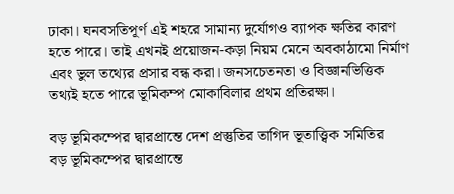ঢাকা। ঘনবসতিপূর্ণ এই শহরে সামান্য দুর্যোগও ব্যাপক ক্ষতির কারণ হতে পারে। তাই এখনই প্রয়োজন-কড়া নিয়ম মেনে অবকাঠামো নির্মাণ এবং ভুল তথ্যের প্রসার বন্ধ করা। জনসচেতনতা ও বিজ্ঞানভিত্তিক তথ্যই হতে পারে ভূমিকম্প মোকাবিলার প্রথম প্রতিরক্ষা।

বড় ভূমিকম্পের দ্বারপ্রান্তে দেশ প্রস্তুতির তাগিদ ভূতাত্ত্বিক সমিতির
বড় ভূমিকম্পের দ্বারপ্রান্তে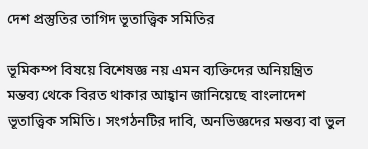দেশ প্রস্তুতির তাগিদ ভূতাত্ত্বিক সমিতির

ভূমিকম্প বিষয়ে বিশেষজ্ঞ নয় এমন ব্যক্তিদের অনিয়ন্ত্রিত মন্তব্য থেকে বিরত থাকার আহ্বান জানিয়েছে বাংলাদেশ ভূতাত্ত্বিক সমিতি। সংগঠনটির দাবি, অনভিজ্ঞদের মন্তব্য বা ভুল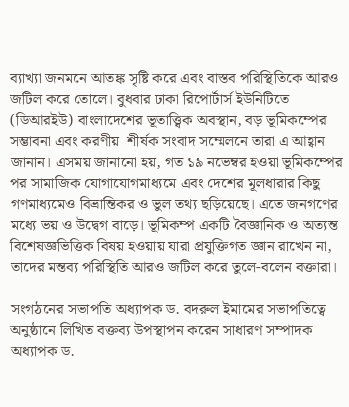ব্যাখ্যা জনমনে আতঙ্ক সৃষ্টি করে এবং বাস্তব পরিস্থিতিকে আরও জটিল করে তোলে। বুধবার ঢাকা রিপোর্টার্স ইউনিটিতে (ডিআরইউ) বাংলাদেশের ভূতাত্ত্বিক অবস্থান, বড় ভূমিকম্পের সম্ভাবনা এবং করণীয়  শীর্ষক সংবাদ সম্মেলনে তারা এ আহ্বান জানান। এসময় জানানো হয়, গত ১৯ নভেম্বর হওয়া ভূমিকম্পের পর সামাজিক যোগাযোগমাধ্যমে এবং দেশের মূলধারার কিছু গণমাধ্যমেও বিভ্রান্তিকর ও ভুল তথ্য ছড়িয়েছে। এতে জনগণের মধ্যে ভয় ও উদ্বেগ বাড়ে। ভূমিকম্প একটি বৈজ্ঞানিক ও অত্যন্ত বিশেষজ্ঞভিত্তিক বিষয় হওয়ায় যারা প্রযুক্তিগত জ্ঞান রাখেন না, তাদের মন্তব্য পরিস্থিতি আরও জটিল করে তুলে-বলেন বক্তারা।

সংগঠনের সভাপতি অধ্যাপক ড. বদরুল ইমামের সভাপতিত্বে অনুষ্ঠানে লিখিত বক্তব্য উপস্থাপন করেন সাধারণ সম্পাদক অধ্যাপক ড.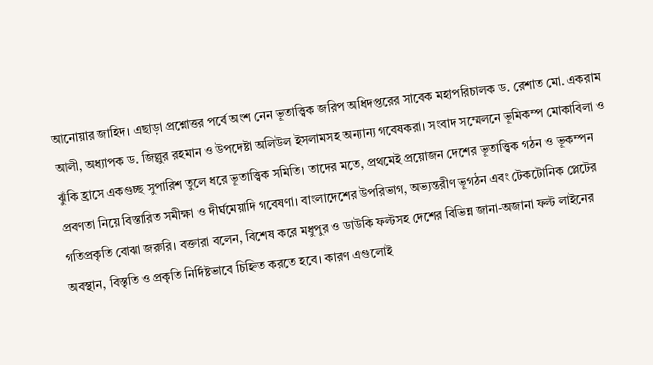আনোয়ার জাহিদ। এছাড়া প্রশ্নোত্তর পর্বে অংশ নেন ভূতাত্ত্বিক জরিপ অধিদপ্তরের সাবেক মহাপরিচালক ড. রেশাত মো. একরাম আলী, অধ্যাপক ড. জিল্লুর রহমান ও উপদেষ্টা অলিউল ইসলামসহ অন্যান্য গবেষকরা। সংবাদ সম্মেলনে ভূমিকম্প মোকাবিলা ও ঝুঁকি হ্রাসে একগুচ্ছ সুপারিশ তুলে ধরে ভূতাত্ত্বিক সমিতি। তাদের মতে, প্রথমেই প্রয়োজন দেশের ভূতাত্ত্বিক গঠন ও ভূকম্পন প্রবণতা নিয়ে বিস্তারিত সমীক্ষা ও দীর্ঘমেয়াদি গবেষণা। বাংলাদেশের উপরিভাগ, অভ্যন্তরীণ ভূগঠন এবং টেকটোনিক প্লেটের গতিপ্রকৃতি বোঝা জরুরি। বক্তারা বলেন, বিশেষ করে মধুপুর ও ডাউকি ফল্টসহ দেশের বিভিন্ন জানা-অজানা ফল্ট লাইনের অবস্থান, বিস্তৃতি ও প্রকৃতি নির্দিষ্টভাবে চিহ্নিত করতে হবে। কারণ এগুলোই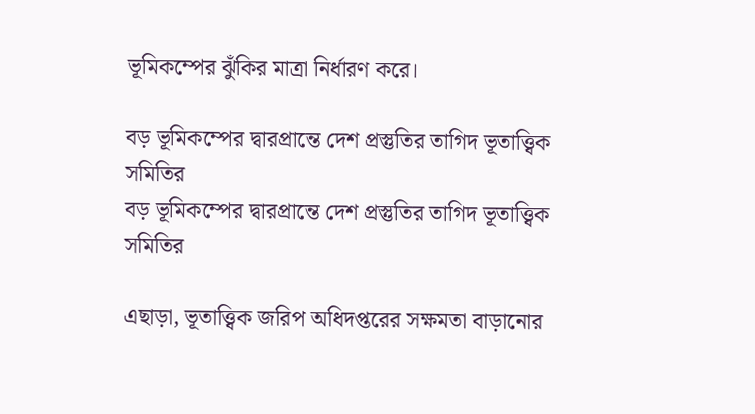ভূমিকম্পের ঝুঁকির মাত্রা নির্ধারণ করে।

বড় ভূমিকম্পের দ্বারপ্রান্তে দেশ প্রস্তুতির তাগিদ ভূতাত্ত্বিক সমিতির
বড় ভূমিকম্পের দ্বারপ্রান্তে দেশ প্রস্তুতির তাগিদ ভূতাত্ত্বিক সমিতির

এছাড়া, ভূতাত্ত্বিক জরিপ অধিদপ্তরের সক্ষমতা বাড়ানোর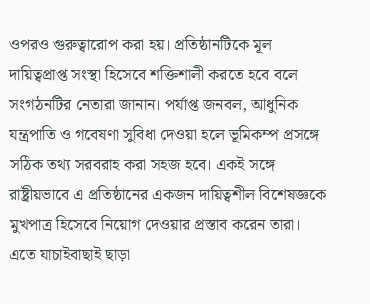ওপরও গুরুত্বারোপ করা হয়। প্রতিষ্ঠানটিকে মূল দায়িত্বপ্রাপ্ত সংস্থা হিসেবে শক্তিশালী করতে হবে বলে সংগঠনটির নেতারা জানান। পর্যাপ্ত জনবল, আধুনিক যন্ত্রপাতি ও গবেষণা সুবিধা দেওয়া হলে ভূমিকম্প প্রসঙ্গে সঠিক তথ্য সরবরাহ করা সহজ হবে। একই সঙ্গে রাষ্ট্রীয়ভাবে এ প্রতিষ্ঠানের একজন দায়িত্বশীল বিশেষজ্ঞকে মুখপাত্র হিসেবে নিয়োগ দেওয়ার প্রস্তাব করেন তারা। এতে যাচাইবাছাই ছাড়া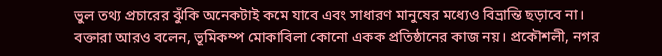ভুল তথ্য প্রচারের ঝুঁকি অনেকটাই কমে যাবে এবং সাধারণ মানুষের মধ্যেও বিভ্রান্তি ছড়াবে না। বক্তারা আরও বলেন, ভূমিকম্প মোকাবিলা কোনো একক প্রতিষ্ঠানের কাজ নয়। প্রকৌশলী, নগর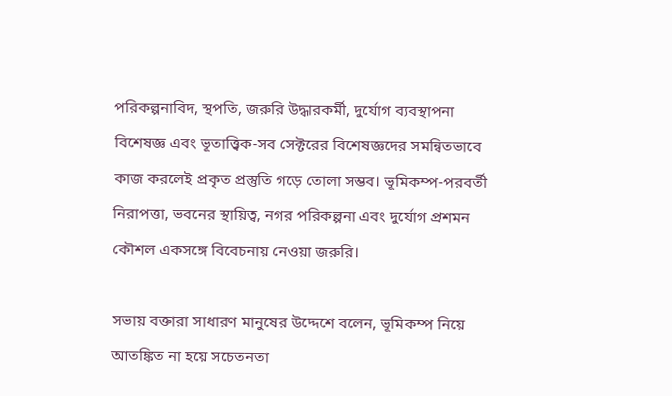পরিকল্পনাবিদ, স্থপতি, জরুরি উদ্ধারকর্মী, দুর্যোগ ব্যবস্থাপনা বিশেষজ্ঞ এবং ভূতাত্ত্বিক-সব সেক্টরের বিশেষজ্ঞদের সমন্বিতভাবে কাজ করলেই প্রকৃত প্রস্তুতি গড়ে তোলা সম্ভব। ভূমিকম্প-পরবর্তী নিরাপত্তা, ভবনের স্থায়িত্ব, নগর পরিকল্পনা এবং দুর্যোগ প্রশমন কৌশল একসঙ্গে বিবেচনায় নেওয়া জরুরি।

সভায় বক্তারা সাধারণ মানুষের উদ্দেশে বলেন, ভূমিকম্প নিয়ে আতঙ্কিত না হয়ে সচেতনতা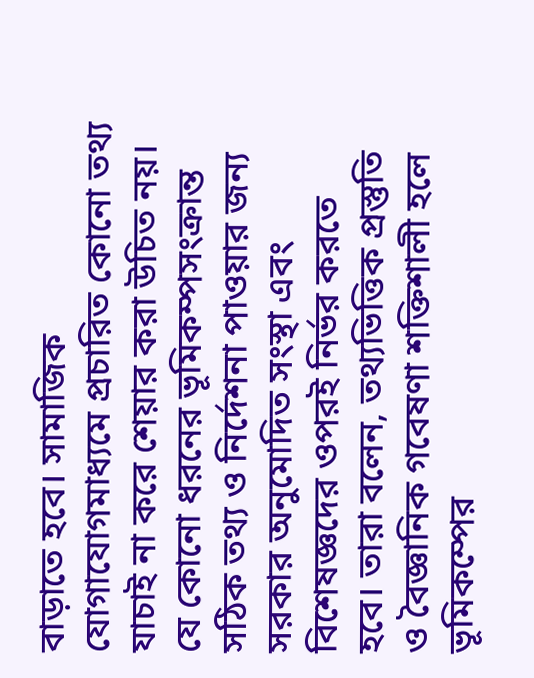বাড়াতে হবে। সামাজিক যোগাযোগমাধ্যমে প্রচারিত কোনো তথ্য যাচাই না করে শেয়ার করা উচিত নয়। যে কোনো ধরনের ভূমিকম্পসংক্রান্ত সঠিক তথ্য ও নির্দেশনা পাওয়ার জন্য সরকার অনুমোদিত সংস্থা এবং বিশেষজ্ঞদের ওপরই নির্ভর করতে হবে। তারা বলেন, তথ্যভিত্তিক প্রস্তুতি ও বৈজ্ঞানিক গবেষণা শক্তিশালী হলে ভূমিকম্পের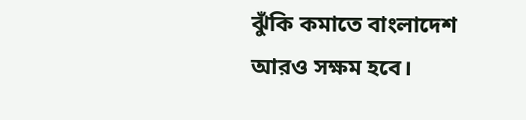ঝুঁকি কমাতে বাংলাদেশ আরও সক্ষম হবে।